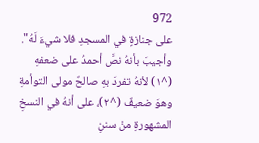972
على جنازةٍ في المسجدِ فلا شيءَ لَهُ". وأجيبَ بأنهُ نصَّ أحمدُ على ضعفهِ (^١) لأنهُ تفردَ بهِ صالحٌ مولى التوأمةِ وهوَ ضعيفٌ (^٢)، على أنهُ في النسخِ المشهورةِ منْ سننِ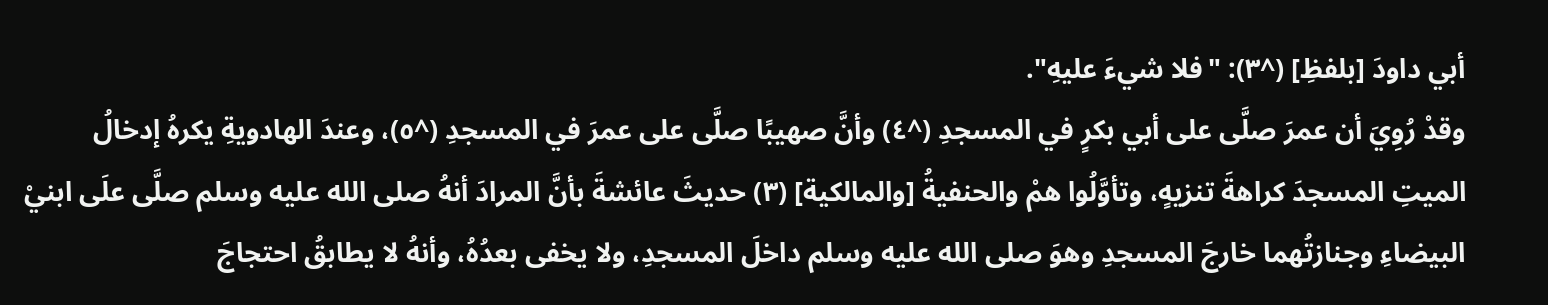أبي داودَ [بلفظِ] (^٣): "فلا شيءَ عليهِ".
وقدْ رُوِيَ أن عمرَ صلَّى على أبي بكرٍ في المسجدِ (^٤) وأنَّ صهيبًا صلَّى على عمرَ في المسجدِ (^٥)، وعندَ الهادويةِ يكرهُ إدخالُ الميتِ المسجدَ كراهةَ تنزيهٍ، وتأوَّلُوا همْ والحنفيةُ [والمالكية] (٣) حديثَ عائشةَ بأنَّ المرادَ أنهُ صلى الله عليه وسلم صلَّى علَى ابنيْ البيضاءِ وجنازتُهما خارجَ المسجدِ وهوَ صلى الله عليه وسلم داخلَ المسجدِ، ولا يخفى بعدُهُ، وأنهُ لا يطابقُ احتجاجَ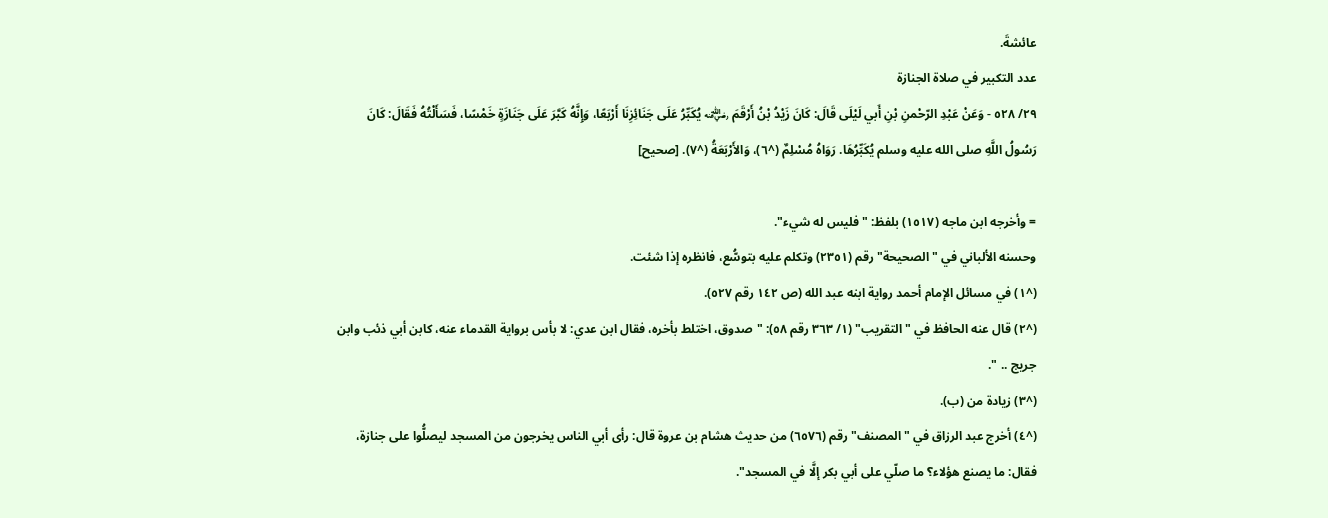عائشةَ.
عدد التكبير في صلاة الجنازة
٢٩/ ٥٢٨ - وَعَنْ عَبْدِ الرّحْمنِ بْنِ أَبي لَيْلَى قَالَ: كَانَ زَيْدُ بْنُ أَرْقَمَ ﵁ يُكَبِّرُ عَلَى جَنَائِزِنَا أَرْبَعًا، وَإِنَّهُ كَبَّرَ عَلَى جَنَازَةٍ خَمْسًا، فَسَأَلْتُهُ فَقَالَ: كَانَ رَسُولُ اللَّهِ صلى الله عليه وسلم يُكَبِّرُهَا. رَوَاهُ مُسْلِمٌ (^٦)، وَالأَرْبَعَةُ (^٧). [صحيح]

= وأخرجه ابن ماجه (١٥١٧) بلفظ: "فليس له شيء".
وحسنه الألباني في "الصحيحة" رقم (٢٣٥١) وتكلم عليه بتوسُّع، فانظره إذا شئت.
(^١) في مسائل الإمام أحمد رواية ابنه عبد الله (ص ١٤٢ رقم ٥٢٧).
(^٢) قال عنه الحافظ في "التقريب" (١/ ٣٦٣ رقم ٥٨): "صدوق، اختلط بأخره، فقال ابن عدي: لا بأس برواية القدماء عنه، كابن أبي ذئب وابن جريج .. ".
(^٣) زيادة من (ب).
(^٤) أخرج عبد الرزاق في "المصنف" رقم (٦٥٧٦) من حديث هشام بن عروة قال: رأى أبي الناس يخرجون من المسجد ليصلُّوا على جنازة، فقال: ما يصنع هؤلاء؟ ما صلّي على أبي بكر إلَّا في المسجد".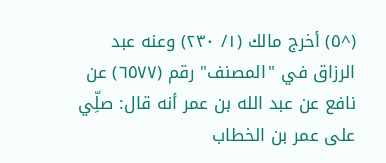(^٥) أخرج مالك (١/ ٢٣٠) وعنه عبد الرزاق في "المصنف" رقم (٦٥٧٧) عن نافع عن عبد الله بن عمر أنه قال: صلِّي على عمر بن الخطاب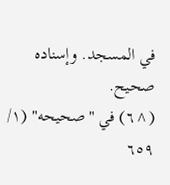في المسجد. وإسناده صحيح.
(^٦) في "صحيحه" (١/ ٦٥٩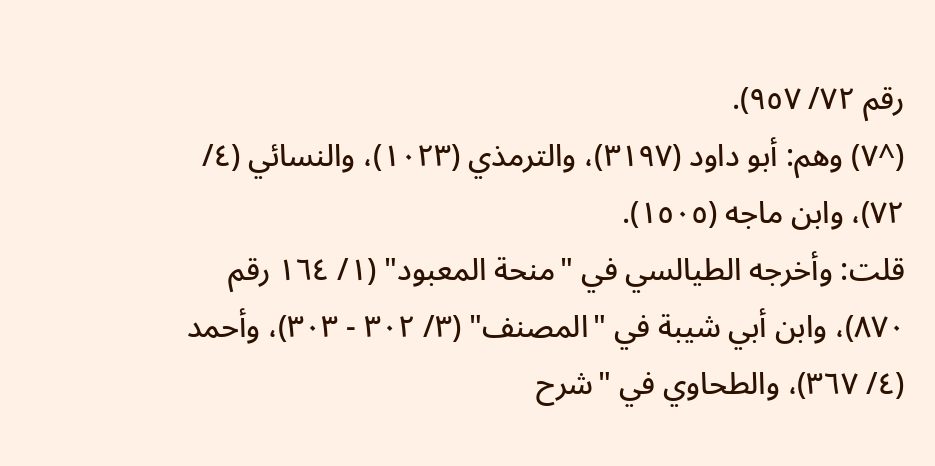رقم ٧٢/ ٩٥٧).
(^٧) وهم: أبو داود (٣١٩٧)، والترمذي (١٠٢٣)، والنسائي (٤/ ٧٢)، وابن ماجه (١٥٠٥).
قلت: وأخرجه الطيالسي في "منحة المعبود" (١/ ١٦٤ رقم ٨٧٠)، وابن أبي شيبة في "المصنف" (٣/ ٣٠٢ - ٣٠٣)، وأحمد (٤/ ٣٦٧)، والطحاوي في "شرح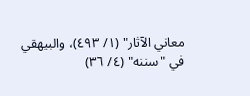معاني الآثار" (١/ ٤٩٣)، والبيهقي في "سننه" (٤/ ٣٦)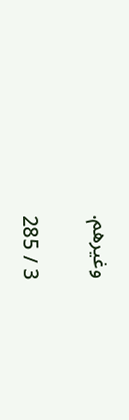وغيرهم.

3 / 285